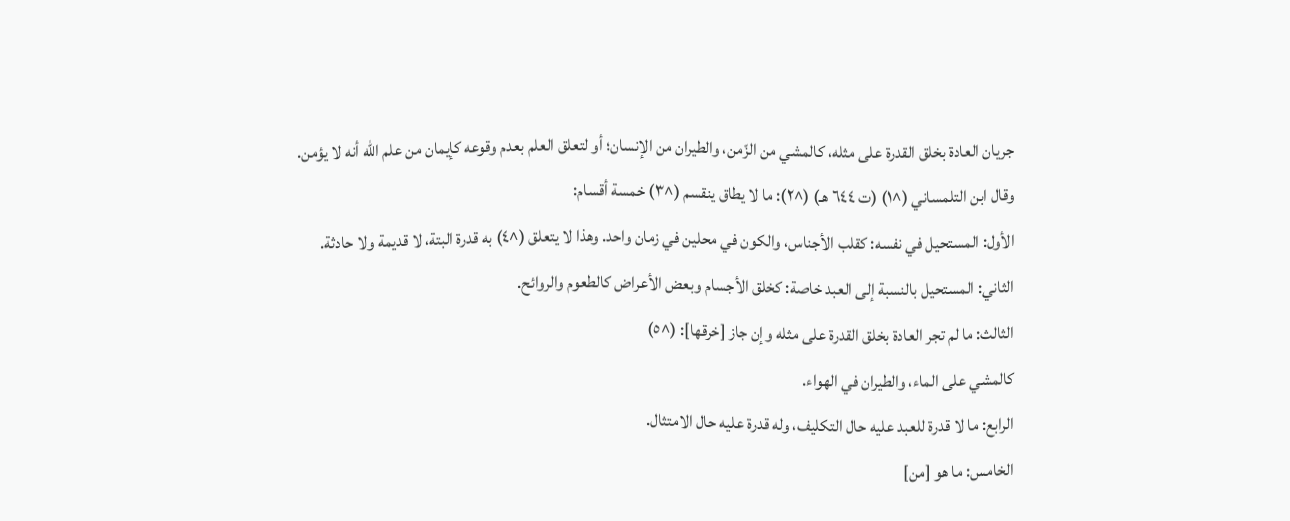جريان العادة بخلق القدرة على مثله، كالمشي من الزّمن، والطيران من الإنسان؛ أو لتعلق العلم بعدم وقوعه كإيمان من علم الله أنه لا يؤمن.
وقال ابن التلمساني (^١) (ت ٦٤٤ هـ) (^٢): ما لا يطاق ينقسم (^٣) خمسة أقسام:
الأول: المستحيل في نفسه: كقلب الأجناس، والكون في محلين في زمان واحد. وهذا لا يتعلق (^٤) به قدرة البتة، لا قديمة ولا حادثة.
الثاني: المستحيل بالنسبة إلى العبد خاصة: كخلق الأجسام وبعض الأعراض كالطعوم والروائح.
الثالث: ما لم تجر العادة بخلق القدرة على مثله وإن جاز [خرقها]: (^٥)
كالمشي على الماء، والطيران في الهواء.
الرابع: ما لا قدرة للعبد عليه حال التكليف، وله قدرة عليه حال الامتثال.
الخامس: ما هو [من]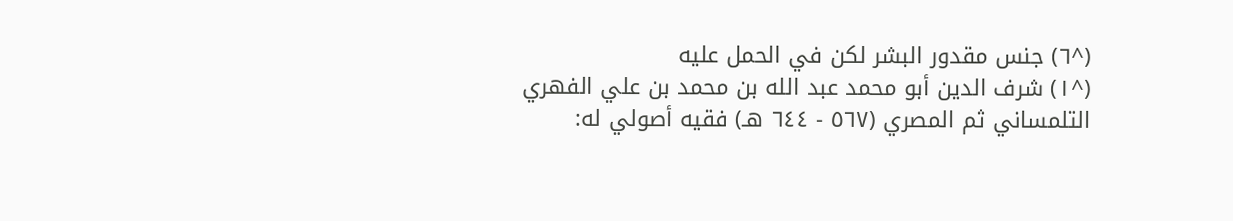(^٦) جنس مقدور البشر لكن في الحمل عليه
(^١) شرف الدين أبو محمد عبد الله بن محمد بن علي الفهري التلمساني ثم المصري (٥٦٧ - ٦٤٤ هـ) فقيه أصولي له: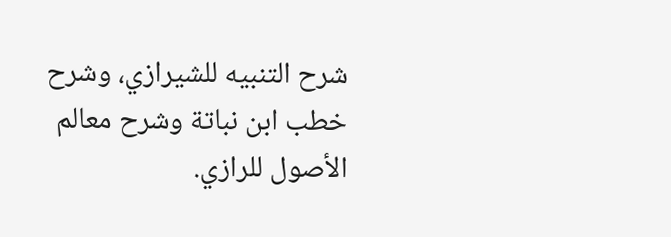شرح التنبيه للشيرازي، وشرح خطب ابن نباتة وشرح معالم الأصول للرازي.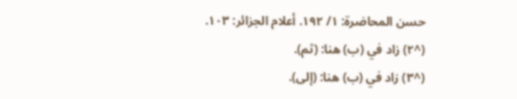حسن المحاضرة: ١/ ١٩٢. أعلام الجزائر: ١٠٣.
(^٢) زاد في (ب) هنا: (ثم).
(^٣) زاد في (ب) هنا: (إلى).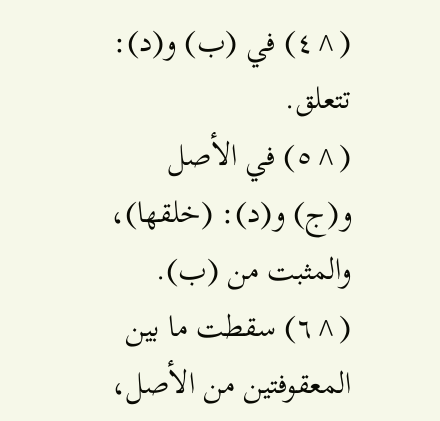(^٤) في (ب) و(د): تتعلق.
(^٥) في الأصل و(ج) و(د): (خلقها)، والمثبت من (ب).
(^٦) سقطت ما بين المعقوفتين من الأصل،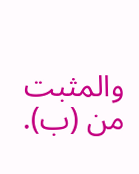والمثبت من (ب).